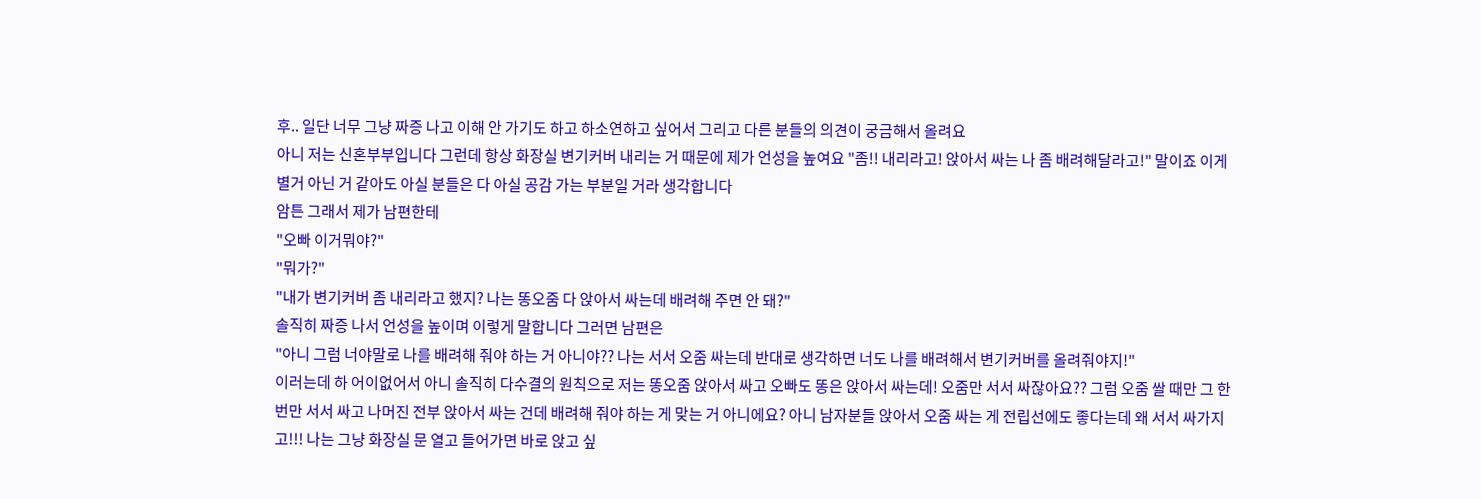후.. 일단 너무 그냥 짜증 나고 이해 안 가기도 하고 하소연하고 싶어서 그리고 다른 분들의 의견이 궁금해서 올려요
아니 저는 신혼부부입니다 그런데 항상 화장실 변기커버 내리는 거 때문에 제가 언성을 높여요 "좀!! 내리라고! 앉아서 싸는 나 좀 배려해달라고!" 말이죠 이게 별거 아닌 거 같아도 아실 분들은 다 아실 공감 가는 부분일 거라 생각합니다
암튼 그래서 제가 남편한테
"오빠 이거뭐야?"
"뭐가?"
"내가 변기커버 좀 내리라고 했지? 나는 똥오줌 다 앉아서 싸는데 배려해 주면 안 돼?"
솔직히 짜증 나서 언성을 높이며 이렇게 말합니다 그러면 남편은
"아니 그럼 너야말로 나를 배려해 줘야 하는 거 아니야?? 나는 서서 오줌 싸는데 반대로 생각하면 너도 나를 배려해서 변기커버를 올려줘야지!"
이러는데 하 어이없어서 아니 솔직히 다수결의 원칙으로 저는 똥오줌 앉아서 싸고 오빠도 똥은 앉아서 싸는데! 오줌만 서서 싸잖아요?? 그럼 오줌 쌀 때만 그 한 번만 서서 싸고 나머진 전부 앉아서 싸는 건데 배려해 줘야 하는 게 맞는 거 아니에요? 아니 남자분들 앉아서 오줌 싸는 게 전립선에도 좋다는데 왜 서서 싸가지고!!! 나는 그냥 화장실 문 열고 들어가면 바로 앉고 싶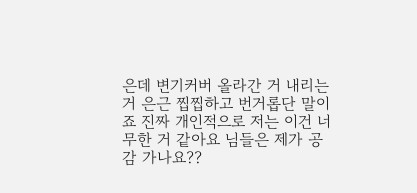은데 변기커버 올라간 거 내리는 거 은근 찝찝하고 번거롭단 말이죠 진짜 개인적으로 저는 이건 너무한 거 같아요 님들은 제가 공감 가나요??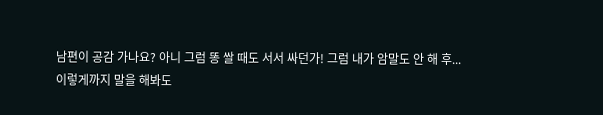남편이 공감 가나요? 아니 그럼 똥 쌀 때도 서서 싸던가! 그럼 내가 암말도 안 해 후...
이렇게까지 말을 해봐도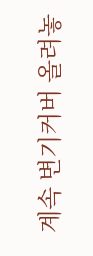계속 변기커버 올려놓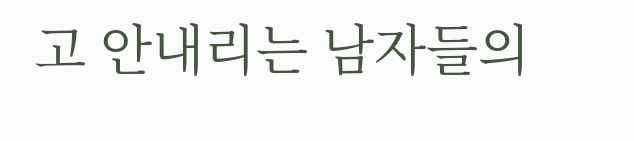고 안내리는 남자들의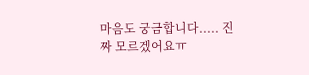마음도 궁금합니다..... 진짜 모르겠어요ㅠ